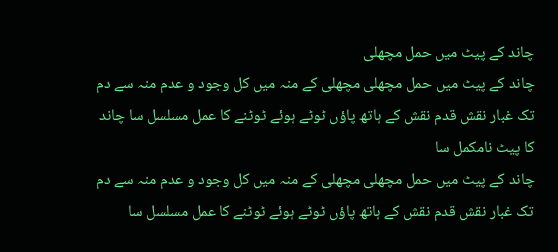چاند کے پیٹ میں حمل مچھلی
چاند کے پیٹ میں حمل مچھلی مچھلی کے منہ میں کل وجود و عدم منہ سے دم تک غبار نقش قدم نقش کے ہاتھ پاؤں ٹوٹے ہوئے ٹوٹنے کا عمل مسلسل سا چاند کا پیٹ نامکمل سا
چاند کے پیٹ میں حمل مچھلی مچھلی کے منہ میں کل وجود و عدم منہ سے دم تک غبار نقش قدم نقش کے ہاتھ پاؤں ٹوٹے ہوئے ٹوٹنے کا عمل مسلسل سا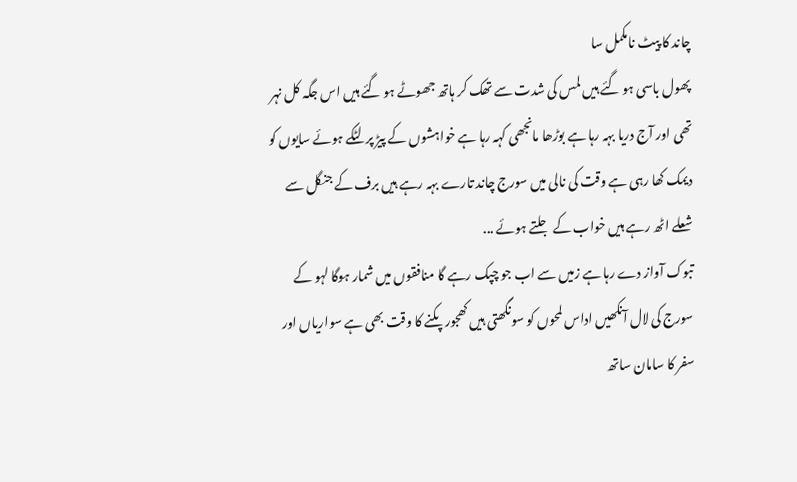چاند کا پیٹ نامکمل سا
پھول باسی ہو گئے ہیں لمس کی شدت سے تھک کر ہاتھ جھوٹے ہو گئے ہیں اس جگہ کل نہر تھی اور آج دریا بہہ رہا ہے بوڑھا مانجھی کہہ رہا ہے خواہشوں کے پیڑ پر لٹکے ہوئے سایوں کو دیمک کھا رہی ہے وقت کی نالی میں سورج چاند تارے بہہ رہے ہیں برف کے جنگل سے شعلے اٹھ رہے ہیں خواب کے جلتے ہوئے ...
تبوک آواز دے رہا ہے زمیں سے اب جو چپک رہے گا منافقوں میں شمار ہوگا لہو کے سورج کی لال آنکھیں اداس لمحوں کو سونگھتی ہیں کھجور پکنے کا وقت بھی ہے سواریاں اور سفر کا سامان ساتھ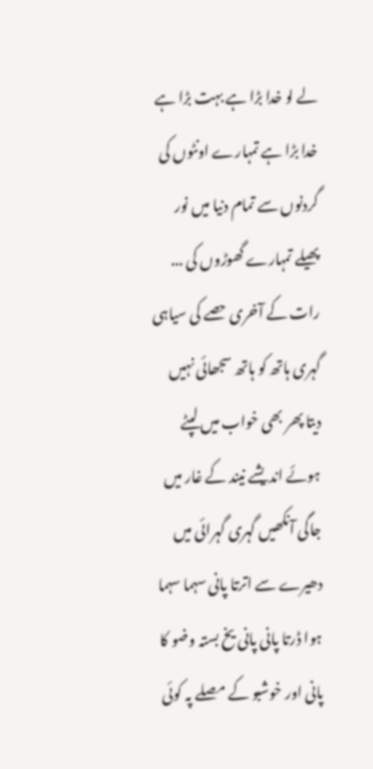لے لو خدا بڑا ہے بہت بڑا ہے خدا بڑا ہے تمہارے اونٹوں کی گردنوں سے تمام دنیا میں نور پھیلے تمہارے گھوڑوں کی ...
رات کے آخری حصے کی سیاہی گہری ہاتھ کو ہاتھ سجھائی نہیں دیتا پھر بھی خواب میں لپٹے ہوئے اندیشے نیند کے غار میں جاگی آنکھیں گہری گہرائی میں دھیرے سے اترتا پانی سہما سہما ہوا ڈرتا پانی پانی یخ بستہ وضو کا پانی اور خوشبو کے مصلے پہ کوئی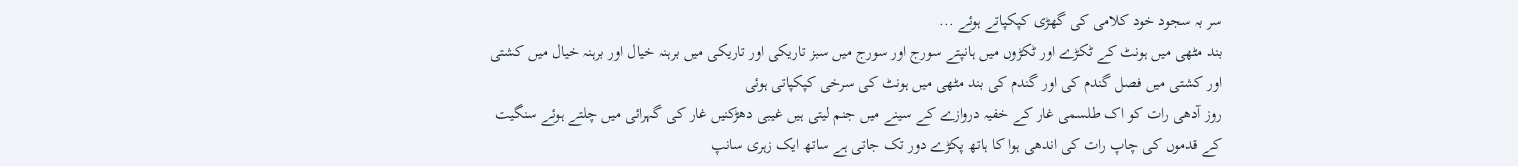سر بہ سجود خود کلامی کی گھڑی کپکپاتے ہوئے ...
بند مٹھی میں ہونٹ کے ٹکڑے اور ٹکڑوں میں ہانپتے سورج اور سورج میں سبز تاریکی اور تاریکی میں برہنہ خیال اور برہنہ خیال میں کشتی اور کشتی میں فصل گندم کی اور گندم کی بند مٹھی میں ہونٹ کی سرخی کپکپاتی ہوئی
روز آدھی رات کو اک طلسمی غار کے خفیہ دروازے کے سینے میں جنم لیتی ہیں غیبی دھڑکنیں غار کی گہرائی میں چلتے ہوئے سنگیت کے قدموں کی چاپ رات کی اندھی ہوا کا ہاتھ پکڑے دور تک جاتی ہے ساتھ ایک زہری سانپ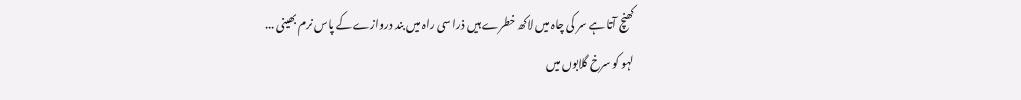کھنچ آتا ہے سر کی چاہ میں لاکھ خطرے ہیں ذرا سی راہ میں بند دروازے کے پاس نرم بھینی ...
لہو کو سرخ گلابوں میں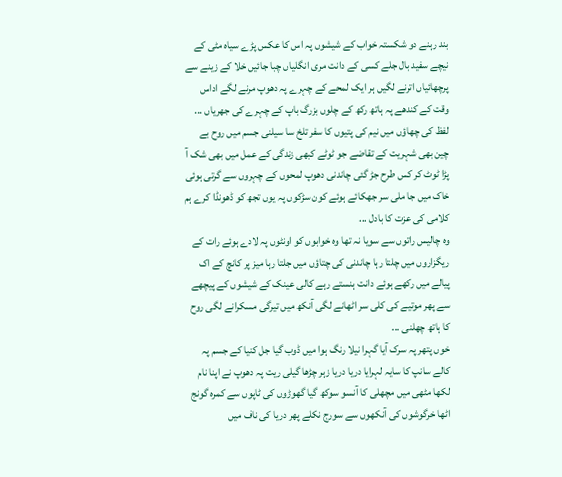بند رہنے دو شکستہ خواب کے شیشوں پہ اس کا عکس پڑے سیاہ مٹی کے نیچے سفید بال جلے کسی کے دانت مری انگلیاں چبا جائیں خلا کے زینے سے پرچھائیاں اترنے لگیں ہر ایک لمحے کے چہرے پہ دھوپ مرنے لگے اداس وقت کے کندھے پہ ہاتھ رکھ کے چلوں بزرگ باپ کے چہرے کی جھریاں ...
لفظ کی چھاؤں میں نیم کی پتیوں کا سفر تلخ سا سیلنی جسم میں روح بے چین بھی شہریت کے تقاضے جو ٹوٹے کبھی زندگی کے عمل میں بھی شک آ پڑا ٹوٹ کر کس طرح جڑ گئی چاندنی دھوپ لمحوں کے چہروں سے گرتی ہوئی خاک میں جا ملی سر جھکائے ہوئے کون سڑکوں پہ یوں تجھ کو ڈھونڈا کرے ہم کلامی کی عزت کا بادل ...
وہ چالیس راتوں سے سویا نہ تھا وہ خوابوں کو اونٹوں پہ لادے ہوئے رات کے ریگزاروں میں چلتا رہا چاندنی کی چتاؤں میں جلتا رہا میز پر کانچ کے اک پیالے میں رکھے ہوئے دانت ہنستے رہے کالی عینک کے شیشوں کے پیچھے سے پھر موتیے کی کلی سر اٹھانے لگی آنکھ میں تیرگی مسکرانے لگی روح کا ہاتھ چھلنی ...
خوں پتھر پہ سرک آیا گہرا نیلا رنگ ہوا میں ڈوب گیا جل کنیا کے جسم پہ کالے سانپ کا سایہ لہرایا دریا دریا زہر چڑھا گیلی ریت پہ دھوپ نے اپنا نام لکھا مٹھی میں مچھلی کا آنسو سوکھ گیا گھوڑوں کی ٹاپوں سے کمرہ گونج اٹھا خرگوشوں کی آنکھوں سے سورج نکلے پھر دریا کی ناف میں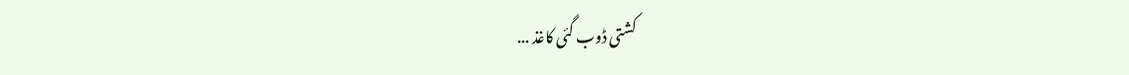کشتی ڈوب گئی کاغذ ...